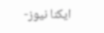ایکنا نیوز-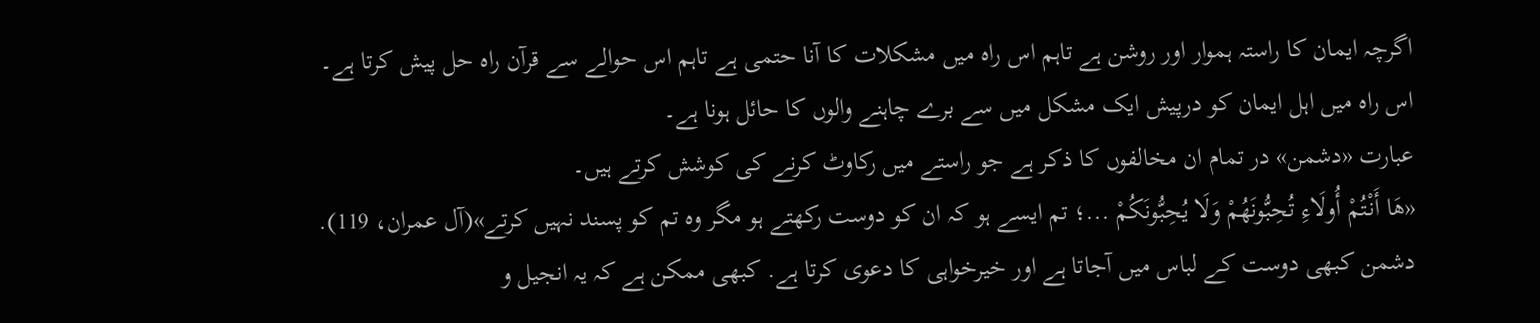اگرچہ ایمان کا راستہ ہموار اور روشن ہے تاہم اس راہ میں مشکلات کا آنا حتمی ہے تاہم اس حوالے سے قرآن راہ حل پیش کرتا ہے۔
اس راہ میں اہل ایمان کو درپیش ایک مشکل میں سے برے چاہنے والوں کا حائل ہونا ہے۔
عبارت «دشمن» در تمام ان مخالفوں کا ذکر ہے جو راستے میں رکاوٹ کرنے کی کوشش کرتے ہیں۔
«هَا أَنْتُمْ أُولَاءِ تُحِبُّونَهُمْ وَلَا يُحِبُّونَكُمْ ...؛ تم ایسے ہو کہ ان کو دوست رکھتے ہو مگر وہ تم کو پسند نہیں کرتے»(آل عمران، 119).
دشمن کبھی دوست کے لباس میں آجاتا ہے اور خیرخواہی کا دعوی کرتا ہے. کبھی ممکن ہے کہ یہ انجیل و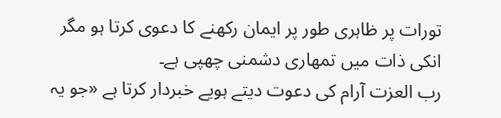تورات پر ظاہری طور پر ایمان رکھنے کا دعوی کرتا ہو مگر انکی ذات میں تمھاری دشمنی چھپی ہے۔
رب العزت آرام کی دعوت دیتے ہویے خبردار کرتا ہے «جو یہ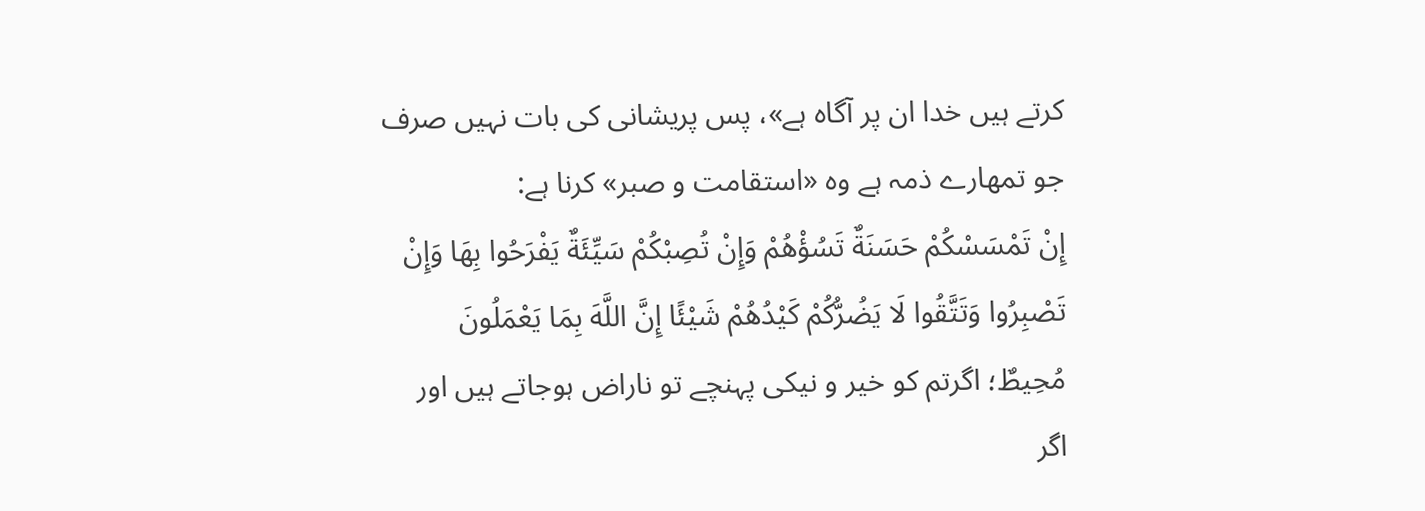کرتے ہیں خدا ان پر آگاہ ہے»، پس پریشانی کی بات نہیں صرف جو تمھارے ذمہ ہے وہ «استقامت و صبر» کرنا ہے:
إِنْ تَمْسَسْكُمْ حَسَنَةٌ تَسُؤْهُمْ وَإِنْ تُصِبْكُمْ سَيِّئَةٌ يَفْرَحُوا بِهَا وَإِنْ تَصْبِرُوا وَتَتَّقُوا لَا يَضُرُّكُمْ كَيْدُهُمْ شَيْئًا إِنَّ اللَّهَ بِمَا يَعْمَلُونَ مُحِيطٌ؛ اگرتم کو خیر و نیکی پہنچے تو ناراض ہوجاتے ہیں اور اگر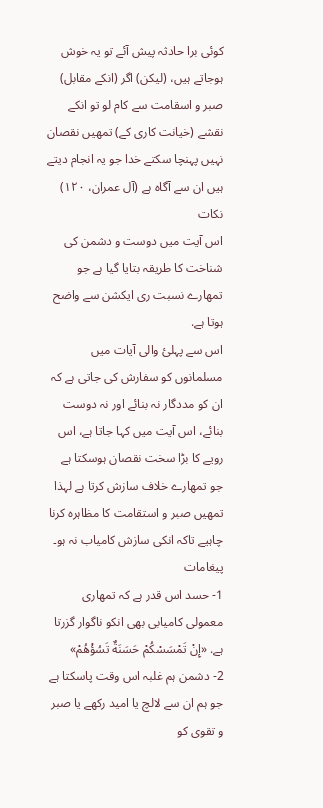کوئی برا حادثہ پیش آئے تو یہ خوش ہوجاتے ہیں، (لیکن) اگر (انکے مقابل) صبر و اسقامت سے کام لو تو انکے نقشے (خیانت کاری کے) تمھیں نقصان نہیں پہنچا سکتے خدا جو یہ انجام دیتے ہیں ان سے آگاہ ہے (آل عمران، ۱۲۰)
نکات
اس آیت میں دوست و دشمن کی شناخت کا طریقہ بتایا گیا ہے جو تمھارے نسبت ری ایکشن سے واضح ہوتا ہے.
اس سے پہلئ والی آیات میں مسلمانوں کو سفارش کی جاتی ہے کہ ان کو مددگار نہ بنائے اور نہ دوست بنائے، اس آیت میں کہا جاتا ہے، اس رویے کا بڑا سخت نقصان ہوسکتا ہے جو تمھارے خلاف سازش کرتا ہے لہذا تمھیں صبر و استقامت کا مظاہرہ کرنا چاہیے تاکہ انکی سازش کامیاب نہ ہو۔
پیغامات
1- حسد اس قدر ہے کہ تمھاری معمولی کامیابی بھی انکو ناگوار گزرتا ہے. «إِنْ تَمْسَسْكُمْ حَسَنَةٌ تَسُؤْهُمْ»
2- دشمن ہم غلبہ اس وقت پاسکتا ہے جو ہم ان سے لالچ یا امید رکھے یا صبر و تقوی کو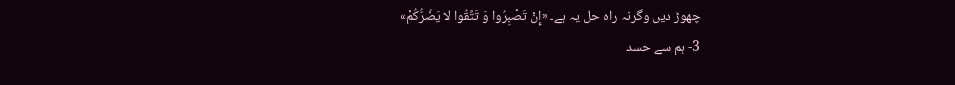چھوڑ دیں وگرنہ راہ حل یہ ہے۔ «إِنْ تَصْبِرُوا وَ تَتَّقُوا لا يَضُرُّكُمْ»
3- ہم سے حسد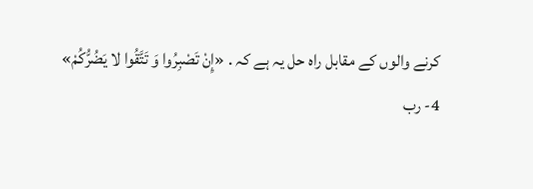کرنے والوں کے مقابل راہ حل یہ ہے کہ . «إِنْ تَصْبِرُوا وَ تَتَّقُوا لا يَضُرُّكُمْ»
4- رب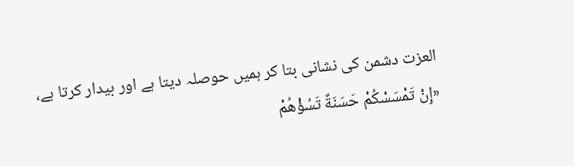العزت دشمن کی نشانی بتا کر ہمیں حوصلہ دیتا ہے اور بیدار کرتا ہے، «إِنْ تَمْسَسْكُمْ حَسَنَةٌ تَسُؤْهُمْ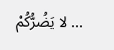... لا يَضُرُّكُمْ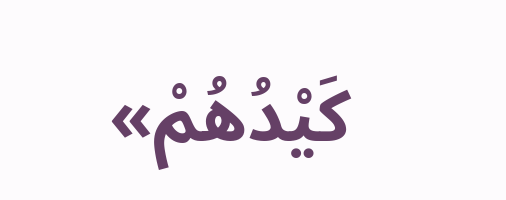كَيْدُهُمْ»